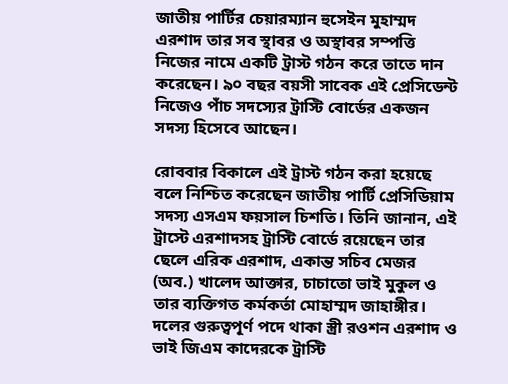জাতীয় পার্টির চেয়ারম্যান হুসেইন মুহাম্মদ এরশাদ তার সব স্থাবর ও অস্থাবর সম্পত্তি নিজের নামে একটি ট্রাস্ট গঠন করে তাতে দান করেছেন। ৯০ বছর বয়সী সাবেক এই প্রেসিডেন্ট নিজেও পাঁচ সদস্যের ট্রাস্টি বোর্ডের একজন সদস্য হিসেবে আছেন।

রোববার বিকালে এই ট্রাস্ট গঠন করা হয়েছে বলে নিশ্চিত করেছেন জাতীয় পার্টি প্রেসিডিয়াম সদস্য এসএম ফয়সাল চিশতি। তিনি জানান, এই ট্রাস্টে এরশাদসহ ট্রাস্টি বোর্ডে রয়েছেন তার ছেলে এরিক এরশাদ, একান্ত সচিব মেজর (অব.) খালেদ আক্তার, চাচাতো ভাই মুকুল ও তার ব্যক্তিগত কর্মকর্তা মোহাম্মদ জাহাঙ্গীর। দলের গুরুত্বপূর্ণ পদে থাকা স্ত্রী রওশন এরশাদ ও ভাই জিএম কাদেরকে ট্রাস্টি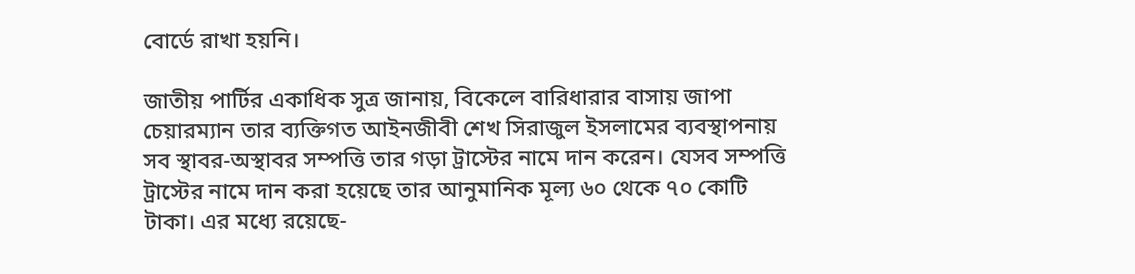বোর্ডে রাখা হয়নি।

জাতীয় পার্টির একাধিক সুত্র জানায়, বিকেলে বারিধারার বাসায় জাপা চেয়ারম্যান তার ব্যক্তিগত আইনজীবী শেখ সিরাজুল ইসলামের ব্যবস্থাপনায় সব স্থাবর-অস্থাবর সম্পত্তি তার গড়া ট্রাস্টের নামে দান করেন। যেসব সম্পত্তি ট্রাস্টের নামে দান করা হয়েছে তার আনুমানিক মূল্য ৬০ থেকে ৭০ কোটি টাকা। এর মধ্যে রয়েছে-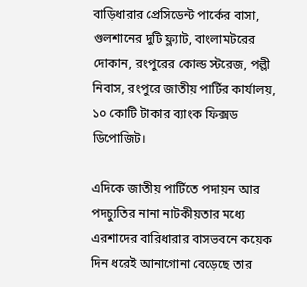বাড়িধারার প্রেসিডেন্ট পার্কের বাসা, গুলশানের দুটি ফ্ল্যাট, বাংলামটরের দোকান, রংপুরের কোল্ড স্টরেজ, পল্লী নিবাস, রংপুরে জাতীয় পার্টির কার্যালয়, ১০ কোটি টাকার ব্যাংক ফিক্সড ডিপোজিট।

এদিকে জাতীয় পার্টিতে পদায়ন আর পদচ্যুতির নানা নাটকীয়তার মধ্যে এরশাদের বারিধারার বাসভবনে কয়েক দিন ধরেই আনাগোনা বেড়েছে তার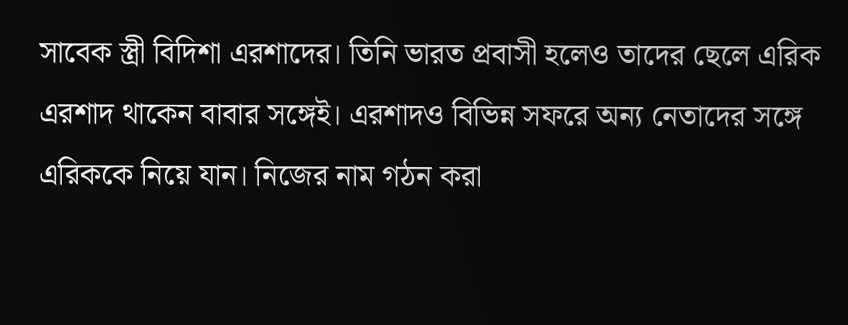সাবেক স্ত্রী বিদিশা এরশাদের। তিনি ভারত প্রবাসী হলেও তাদের ছেলে এরিক এরশাদ থাকেন বাবার সঙ্গেই। এরশাদও বিভিন্ন সফরে অন্য নেতাদের সঙ্গে এরিককে নিয়ে যান। নিজের নাম গঠন করা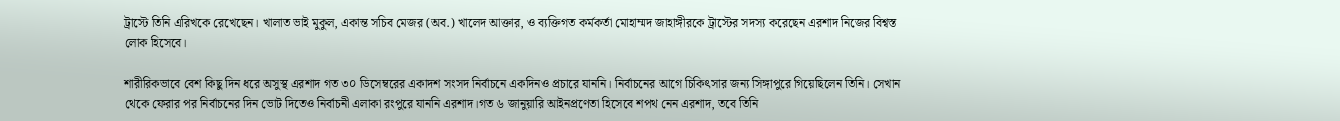ট্রাস্টে তিনি এরিখকে রেখেছেন। খালাত ভাই মুকুল, একান্ত সচিব মেজর (অব.) খালেদ আক্তার, ও ব্যক্তিগত কর্মকর্তা মোহাম্মদ জাহাঙ্গীরকে ট্রাস্টের সদস্য করেছেন এরশাদ নিজের বিশ্বস্ত লোক হিসেবে।

শারীরিকভাবে বেশ কিছু দিন ধরে অসুস্থ এরশাদ গত ৩০ ডিসেম্বরের একাদশ সংসদ নির্বাচনে একদিনও প্রচারে যাননি। নির্বাচনের আগে চিকিৎসার জন্য সিঙ্গাপুরে গিয়েছিলেন তিনি। সেখান থেকে ফেরার পর নির্বাচনের দিন ভোট দিতেও নির্বাচনী এলাকা রংপুরে যাননি এরশাদ।গত ৬ জানুয়ারি আইনপ্রণেতা হিসেবে শপথ নেন এরশাদ, তবে তিনি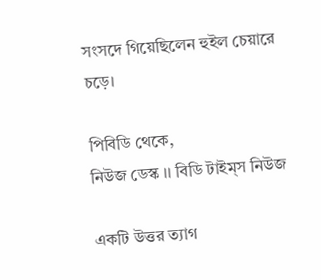সংসদে গিয়েছিলেন হুইল চেয়ারে চড়ে।

পিবিডি থেকে,
নিউজ ডেস্ক ।। বিডি টাইম্‌স নিউজ

একটি উত্তর ত্যাগ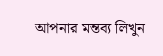আপনার মন্তব্য লিখুন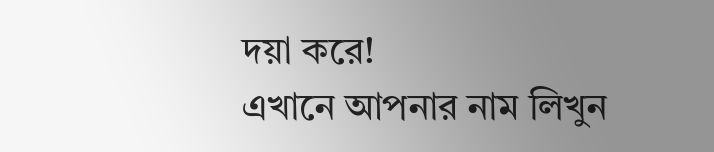দয়া করে!
এখানে আপনার নাম লিখুন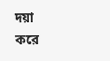দয়া করে